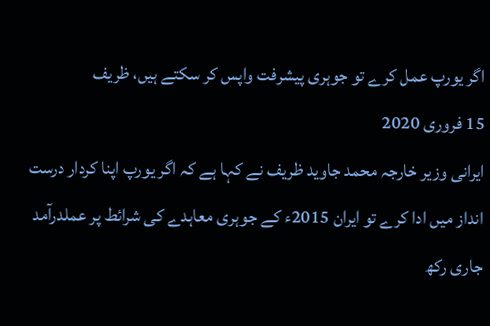اگر یورپ عمل کرے تو جوہری پیشرفت واپس کر سکتے ہیں، ظریف
15 فروری 2020
ایرانی وزیر خارجہ محمد جاوید ظریف نے کہا ہے کہ اگر یورپ اپنا کردار درست انداز میں ادا کرے تو ایران 2015ء کے جوہری معاہدے کی شرائط پر عملدرآمد جاری رکھ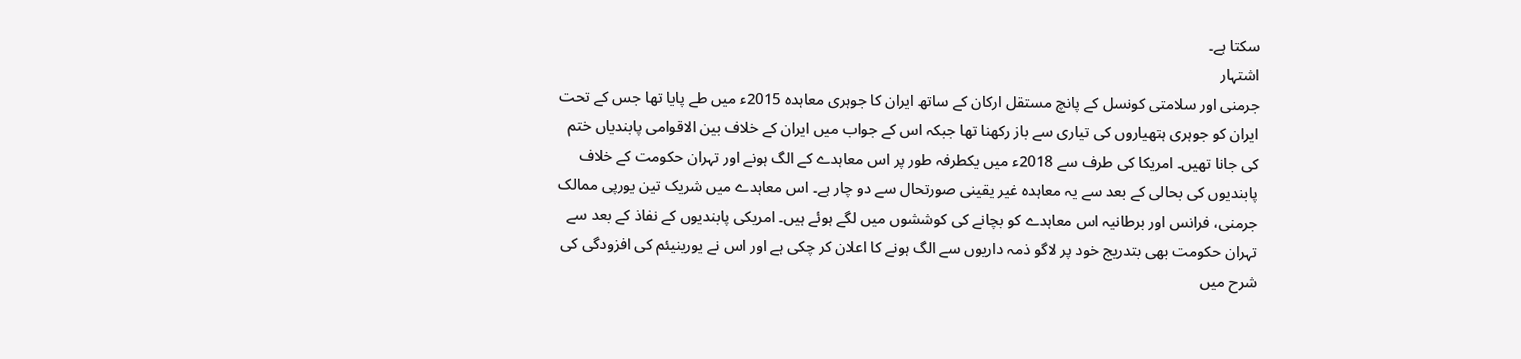سکتا ہے۔
اشتہار
جرمنی اور سلامتی کونسل کے پانچ مستقل ارکان کے ساتھ ایران کا جوہری معاہدہ 2015ء میں طے پایا تھا جس کے تحت ایران کو جوہری ہتھیاروں کی تیاری سے باز رکھنا تھا جبکہ اس کے جواب میں ایران کے خلاف بین الاقوامی پابندیاں ختم کی جانا تھیں۔ امریکا کی طرف سے 2018ء میں یکطرفہ طور پر اس معاہدے کے الگ ہونے اور تہران حکومت کے خلاف پابندیوں کی بحالی کے بعد سے یہ معاہدہ غیر یقینی صورتحال سے دو چار ہے۔ اس معاہدے میں شریک تین یورپی ممالک جرمنی، فرانس اور برطانیہ اس معاہدے کو بچانے کی کوششوں میں لگے ہوئے ہیں۔ امریکی پابندیوں کے نفاذ کے بعد سے تہران حکومت بھی بتدریج خود پر لاگو ذمہ داریوں سے الگ ہونے کا اعلان کر چکی ہے اور اس نے یورینیئم کی افزودگی کی شرح میں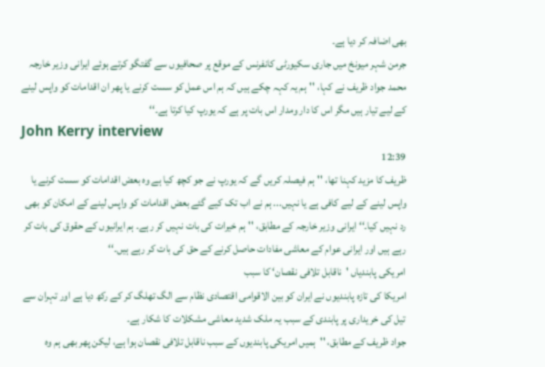بھی اضافہ کر دیا ہے۔
جرمن شہر میونخ میں جاری سکیورٹی کانفرنس کے موقع پر صحافیوں سے گفتگو کرتے ہوئے ایرانی وزیر خارجہ محمد جواد ظریف نے کہا، ''ہم یہ کہہ چکے ہیں کہ ہم اس عمل کو سست کرنے یا پھر ان اقدامات کو واپس لینے کے لیے تیار ہیں مگر اس کا دار ومدار اس بات پر ہے کہ یورپ کیا کرتا ہے۔‘‘
John Kerry interview
12:39
ظریف کا مزید کہنا تھا، ''ہم فیصلہ کریں گے کہ یورپ نے جو کچھ کیا ہے وہ بعض اقدامات کو سست کرنے یا واپس لینے کے لیے کافی ہے یا نہیں... ہم نے اب تک کیے گئے بعض اقدامات کو واپس لینے کے امکان کو بھی رد نہیں کیا۔‘‘ ایرانی وزیر خارجہ کے مطابق، ''ہم خیرات کی بات نہیں کر رہے۔ ہم ایرانیوں کے حقوق کی بات کر رہے ہیں اور ایرانی عوام کے معاشی مفادات حاصل کرنے کے حق کی بات کر رہے ہیں۔‘‘
امریکی پابندیاں 'ناقابل تلافی نقصان‘ کا سبب
امریکا کی تازہ پابندیوں نے ایران کو بین الاقوامی اقتصادی نظام سے الگ تھلگ کر کے رکھ دیا ہے اور تہران سے تیل کی خریداری پر پابندی کے سبب یہ ملک شدید معاشی مشکلات کا شکار ہے۔
جواد ظریف کے مطابق، ''ہمیں امریکی پابندیوں کے سبب ناقابل تلافی نقصان ہوا ہے، لیکن پھر بھی ہم وہ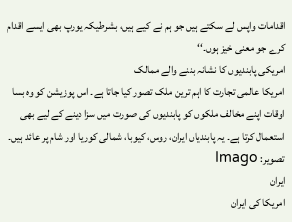اقدامات واپس لے سکتے ہیں جو ہم نے کیے ہیں، بشرطیکہ یورپ بھی ایسے اقدام کرے جو معنی خیز ہوں۔‘‘
امریکی پابندیوں کا نشانہ بننے والے ممالک
امریکا عالمی تجارت کا اہم ترین ملک تصور کیا جاتا ہے۔ اس پوزیشن کو وہ بسا اوقات اپنے مخالف ملکوں کو پابندیوں کی صورت میں سزا دینے کے لیے بھی استعمال کرتا ہے۔ یہ پابندیاں ایران، روس، کیوبا، شمالی کوریا اور شام پر عائد ہیں۔
تصویر: Imago
ایران
امریکا کی ایران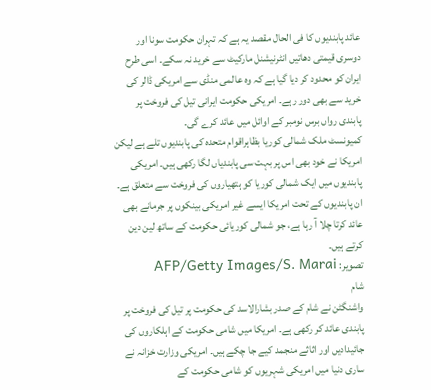عائد پابندیوں کا فی الحال مقصد یہ ہے کہ تہران حکومت سونا اور دوسری قیمتی دھاتیں انٹرنیشنل مارکیٹ سے خرید نہ سکے۔ اسی طرح ایران کو محدود کر دیا گیا ہے کہ وہ عالمی منڈی سے امریکی ڈالر کی خرید سے بھی دور رہے۔ امریکی حکومت ایرانی تیل کی فروخت پر پابندی رواں برس نومبر کے اوائل میں عائد کرے گی۔
کمیونسٹ ملک شمالی کوریا بظاہراقوام متحدہ کی پابندیوں تلے ہے لیکن امریکا نے خود بھی اس پر بہت سی پابندیاں لگا رکھی ہیں۔ امریکی پابندیوں میں ایک شمالی کوریا کو ہتھیاروں کی فروخت سے متعلق ہے۔ ان پابندیوں کے تحت امریکا ایسے غیر امریکی بینکوں پر جرمانے بھی عائد کرتا چلا آ رہا ہے، جو شمالی کوریائی حکومت کے ساتھ لین دین کرتے ہیں۔
تصویر: AFP/Getty Images/S. Marai
شام
واشنگٹن نے شام کے صدر بشارالاسد کی حکومت پر تیل کی فروخت پر پابندی عائد کر رکھی ہے۔ امریکا میں شامی حکومت کے اہلکاروں کی جائیدادیں اور اثاثے منجمد کیے جا چکے ہیں۔ امریکی وزارت خزانہ نے ساری دنیا میں امریکی شہریوں کو شامی حکومت کے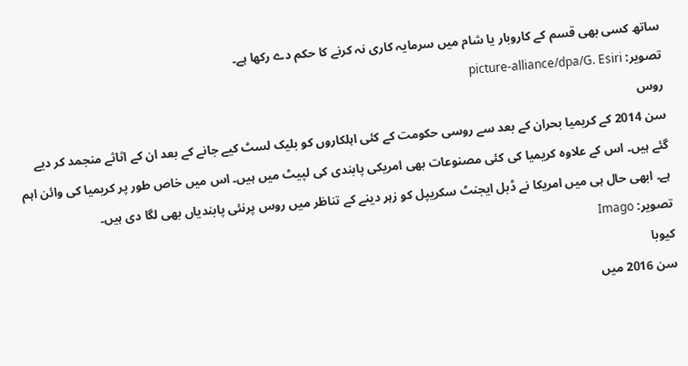ساتھ کسی بھی قسم کے کاروبار یا شام میں سرمایہ کاری نہ کرنے کا حکم دے رکھا ہے۔
تصویر: picture-alliance/dpa/G. Esiri
روس
سن 2014 کے کریمیا بحران کے بعد سے روسی حکومت کے کئی اہلکاروں کو بلیک لسٹ کیے جانے کے بعد ان کے اثاثے منجمد کر دیے گئے ہیں۔ اس کے علاوہ کریمیا کی کئی مصنوعات بھی امریکی پابندی کی لپیٹ میں ہیں۔ اس میں خاص طور پر کریمیا کی وائن اہم ہے۔ ابھی حال ہی میں امریکا نے ڈبل ایجنٹ سکریپل کو زہر دینے کے تناظر میں روس پرنئی پابندیاں بھی لگا دی ہیں۔
تصویر: Imago
کیوبا
سن 2016 میں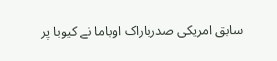سابق امریکی صدرباراک اوباما نے کیوبا پر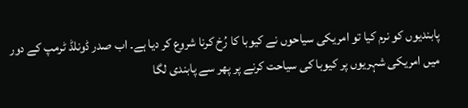پابندیوں کو نرم کیا تو امریکی سیاحوں نے کیوبا کا رُخ کرنا شروع کر دیا ہے۔ اب صدر ڈونلڈ ٹرمپ کے دور میں امریکی شہریوں پر کیوبا کی سیاحت کرنے پر پھر سے پابندی لگا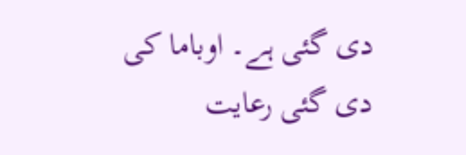دی گئی ہے۔ اوباما کی دی گئی رعایت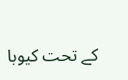کے تحت کیوبا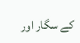کے سگار اور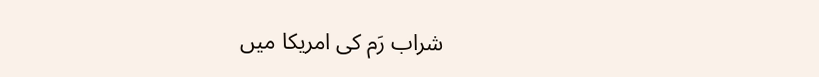شراب رَم کی امریکا میں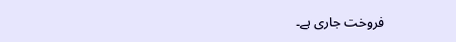فروخت جاری ہے۔